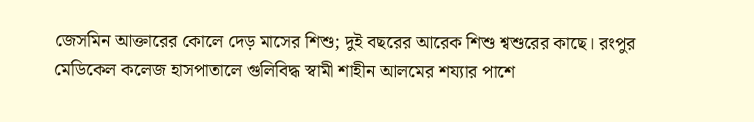জেসমিন আক্তারের কোলে দেড় মাসের শিশু; দুই বছরের আরেক শিশু শ্বশুরের কাছে। রংপুর মেডিকেল কলেজ হাসপাতালে গুলিবিদ্ধ স্বামী শাহীন আলমের শয্যার পাশে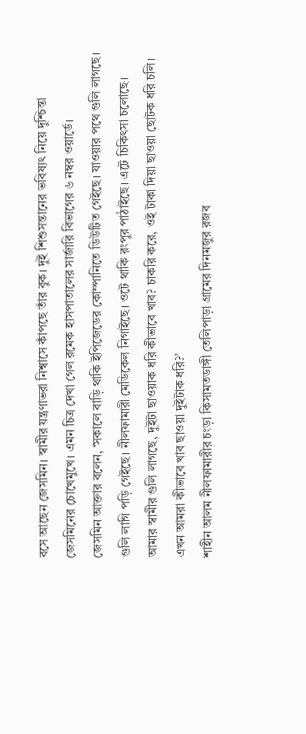বসে আছেন জেসমিন। স্বামীর যন্ত্রণাভরা নিশ্বাসে কাঁপছে তাঁর বুক। দুই শিশুসন্তানের ভবিষ্যৎ নিয়ে দুশ্চিন্তা জেসমিনের চোখেমুখে। এমন চিত্র দেখা গেল রমেক হাসপাতালের সার্জারি বিভাগের ৬ নম্বর ওয়ার্ডে।
জেসমিন আক্তার বলেন, ‘সকালে বাড়ি থাকি ইপিজেডের কোম্পানিতে ডিউটিত গেইছে। যাওয়ার পথে গুলি লাগছে। গুলি লাগি পড়ি গেইছে। নীলফামারী মেডিকেল নিগাইছে। ওটে থাকি রংপুর পাঠাইছে। এটে চিকিৎসা চলোছে। আমার স্বামীর গুলি লাগছে, দুইটা ছাওয়াক ধরি কীভাবে খাব? চাকরি করে, ওই টাকা দিয়া ছাওয়া ছোটক ধরি চলি। এখন আমরা কীভাবে খাব ছাওয়া দুইটাক ধরি?’
শাহীন আলম নীলফামারীর চংড়া কিসামতডাঙ্গী তেলিপাড়া গ্রামের দিনমজুর রজব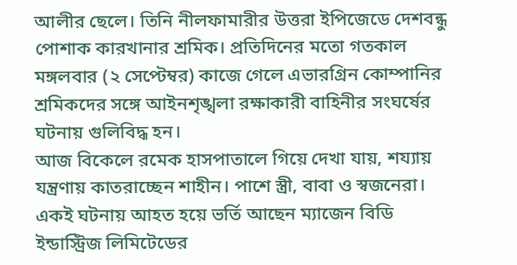আলীর ছেলে। তিনি নীলফামারীর উত্তরা ইপিজেডে দেশবন্ধু পোশাক কারখানার শ্রমিক। প্রতিদিনের মতো গতকাল মঙ্গলবার (২ সেপ্টেম্বর) কাজে গেলে এভারগ্রিন কোম্পানির শ্রমিকদের সঙ্গে আইনশৃঙ্খলা রক্ষাকারী বাহিনীর সংঘর্ষের ঘটনায় গুলিবিদ্ধ হন।
আজ বিকেলে রমেক হাসপাতালে গিয়ে দেখা যায়, শয্যায় যন্ত্রণায় কাতরাচ্ছেন শাহীন। পাশে স্ত্রী, বাবা ও স্বজনেরা। একই ঘটনায় আহত হয়ে ভর্তি আছেন ম্যাজেন বিডি ইন্ডাস্ট্রিজ লিমিটেডের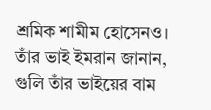শ্রমিক শামীম হোসেনও। তাঁর ভাই ইমরান জানান, গুলি তাঁর ভাইয়ের বাম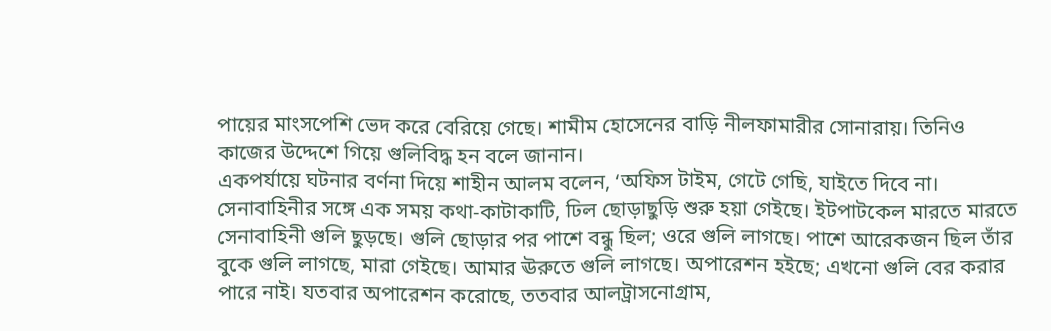পায়ের মাংসপেশি ভেদ করে বেরিয়ে গেছে। শামীম হোসেনের বাড়ি নীলফামারীর সোনারায়। তিনিও কাজের উদ্দেশে গিয়ে গুলিবিদ্ধ হন বলে জানান।
একপর্যায়ে ঘটনার বর্ণনা দিয়ে শাহীন আলম বলেন, ‘অফিস টাইম, গেটে গেছি, যাইতে দিবে না। সেনাবাহিনীর সঙ্গে এক সময় কথা-কাটাকাটি, ঢিল ছোড়াছুড়ি শুরু হয়া গেইছে। ইটপাটকেল মারতে মারতে সেনাবাহিনী গুলি ছুড়ছে। গুলি ছোড়ার পর পাশে বন্ধু ছিল; ওরে গুলি লাগছে। পাশে আরেকজন ছিল তাঁর বুকে গুলি লাগছে, মারা গেইছে। আমার ঊরুতে গুলি লাগছে। অপারেশন হইছে; এখনো গুলি বের করার পারে নাই। যতবার অপারেশন করোছে, ততবার আলট্রাসনোগ্রাম,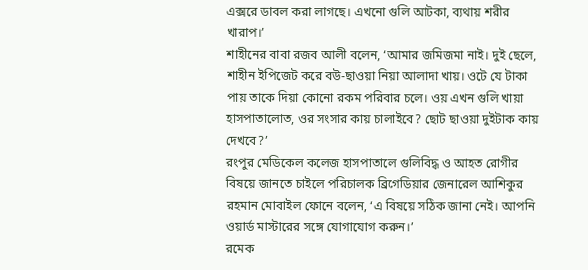এক্সরে ডাবল করা লাগছে। এখনো গুলি আটকা, ব্যথায় শরীর খারাপ।’
শাহীনের বাবা রজব আলী বলেন, ‘আমার জমিজমা নাই। দুই ছেলে, শাহীন ইপিজেট করে বউ-ছাওয়া নিয়া আলাদা খায়। ওটে যে টাকা পায় তাকে দিয়া কোনো রকম পরিবার চলে। ওয় এখন গুলি খায়া হাসপাতালোত, ওর সংসার কায় চালাইবে? ছোট ছাওয়া দুইটাক কায় দেখবে?’
রংপুর মেডিকেল কলেজ হাসপাতালে গুলিবিদ্ধ ও আহত রোগীর বিষয়ে জানতে চাইলে পরিচালক ব্রিগেডিয়ার জেনারেল আশিকুর রহমান মোবাইল ফোনে বলেন, ‘এ বিষয়ে সঠিক জানা নেই। আপনি ওয়ার্ড মাস্টারের সঙ্গে যোগাযোগ করুন।’
রমেক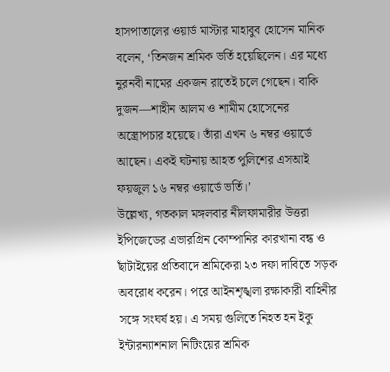হাসপাতালের ওয়ার্ড মাস্টার মাহাবুব হোসেন মানিক বলেন, ‘তিনজন শ্রমিক ভর্তি হয়েছিলেন। এর মধ্যে নুরনবী নামের একজন রাতেই চলে গেছেন। বাকি দুজন—শাহীন আলম ও শামীম হোসেনের অস্ত্রোপচার হয়েছে। তাঁরা এখন ৬ নম্বর ওয়ার্ডে আছেন। একই ঘটনায় আহত পুলিশের এসআই ফয়জুল ১৬ নম্বর ওয়ার্ডে ভর্তি।’
উল্লেখ্য, গতকাল মঙ্গলবার নীলফামারীর উত্তরা ইপিজেডের এভারগ্রিন কোম্পানির কারখানা বন্ধ ও ছাঁটাইয়ের প্রতিবাদে শ্রমিকেরা ২৩ দফা দাবিতে সড়ক অবরোধ করেন। পরে আইনশৃঙ্খলা রক্ষাকারী বাহিনীর সঙ্গে সংঘর্ষ হয়। এ সময় গুলিতে নিহত হন ইকু ইন্টারন্যাশনাল নিটিংয়ের শ্রমিক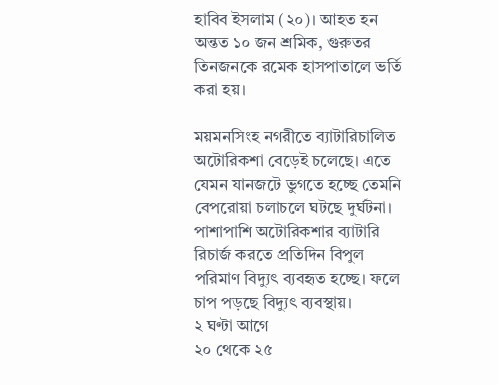হাবিব ইসলাম (২০)। আহত হন অন্তত ১০ জন শ্রমিক, গুরুতর তিনজনকে রমেক হাসপাতালে ভর্তি করা হয়।

ময়মনসিংহ নগরীতে ব্যাটারিচালিত অটোরিকশা বেড়েই চলেছে। এতে যেমন যানজটে ভুগতে হচ্ছে তেমনি বেপরোয়া চলাচলে ঘটছে দুর্ঘটনা। পাশাপাশি অটোরিকশার ব্যাটারি রিচার্জ করতে প্রতিদিন বিপুল পরিমাণ বিদ্যুৎ ব্যবহৃত হচ্ছে। ফলে চাপ পড়ছে বিদ্যুৎ ব্যবস্থায়।
২ ঘণ্টা আগে
২০ থেকে ২৫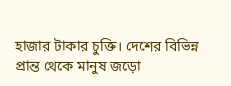হাজার টাকার চুক্তি। দেশের বিভিন্ন প্রান্ত থেকে মানুষ জড়ো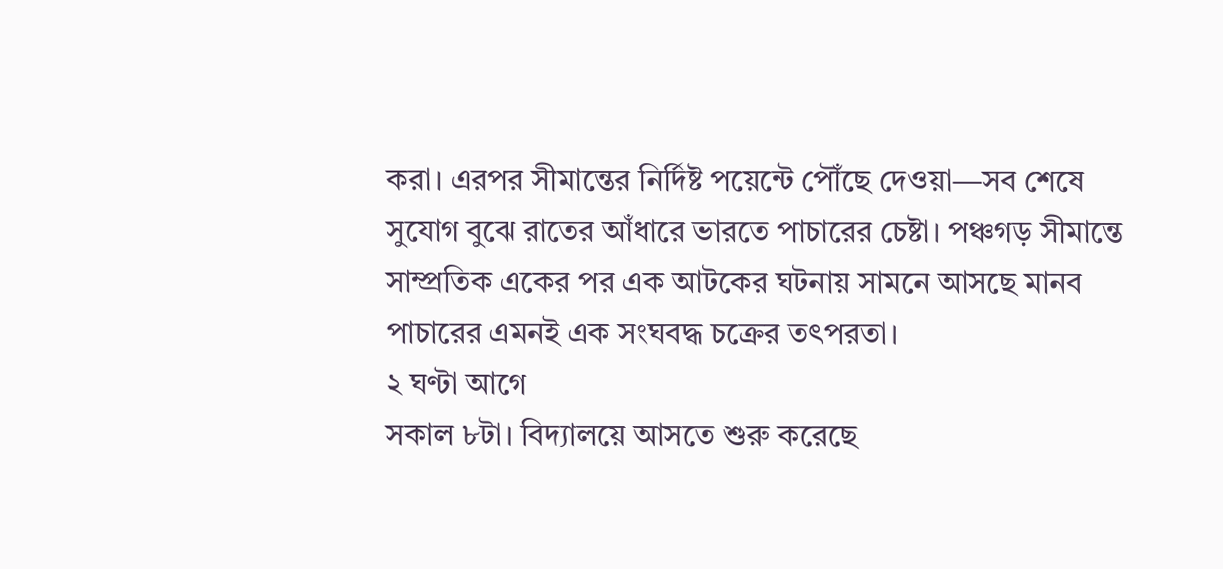করা। এরপর সীমান্তের নির্দিষ্ট পয়েন্টে পৌঁছে দেওয়া—সব শেষে সুযোগ বুঝে রাতের আঁধারে ভারতে পাচারের চেষ্টা। পঞ্চগড় সীমান্তে সাম্প্রতিক একের পর এক আটকের ঘটনায় সামনে আসছে মানব পাচারের এমনই এক সংঘবদ্ধ চক্রের তৎপরতা।
২ ঘণ্টা আগে
সকাল ৮টা। বিদ্যালয়ে আসতে শুরু করেছে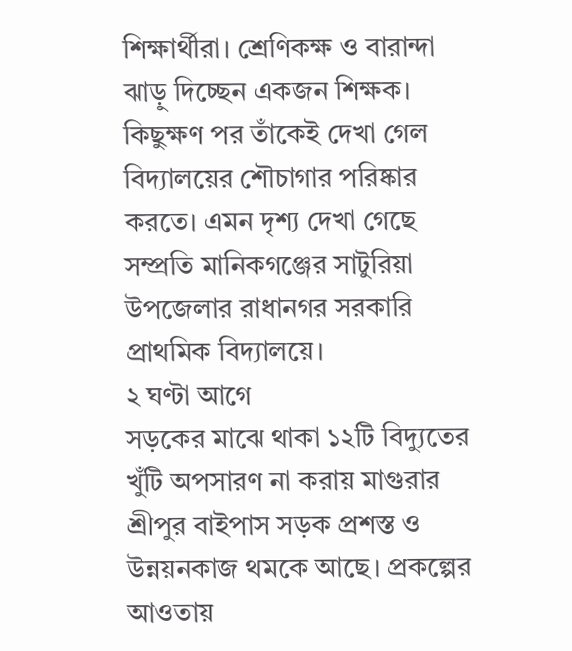শিক্ষার্থীরা। শ্রেণিকক্ষ ও বারান্দা ঝাড়ু দিচ্ছেন একজন শিক্ষক। কিছুক্ষণ পর তাঁকেই দেখা গেল বিদ্যালয়ের শৌচাগার পরিষ্কার করতে। এমন দৃশ্য দেখা গেছে সম্প্রতি মানিকগঞ্জের সাটুরিয়া উপজেলার রাধানগর সরকারি প্রাথমিক বিদ্যালয়ে।
২ ঘণ্টা আগে
সড়কের মাঝে থাকা ১২টি বিদ্যুতের খুঁটি অপসারণ না করায় মাগুরার শ্রীপুর বাইপাস সড়ক প্রশস্ত ও উন্নয়নকাজ থমকে আছে। প্রকল্পের আওতায়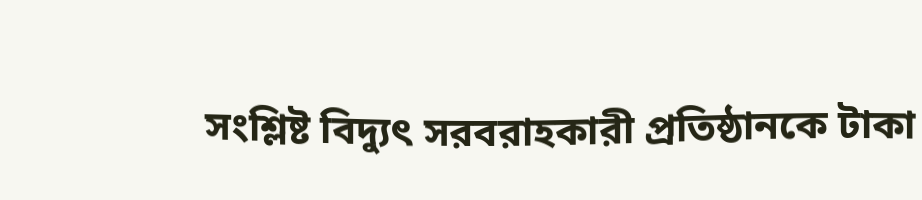সংশ্লিষ্ট বিদ্যুৎ সরবরাহকারী প্রতিষ্ঠানকে টাকা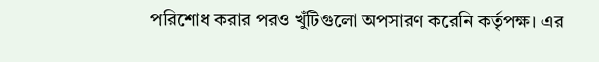পরিশোধ করার পরও খুঁটিগুলো অপসারণ করেনি কর্তৃপক্ষ। এর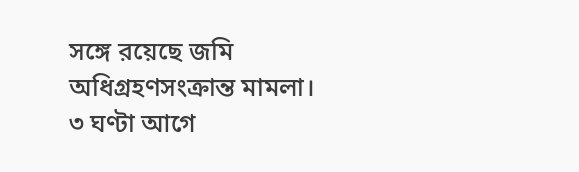সঙ্গে রয়েছে জমি অধিগ্রহণসংক্রান্ত মামলা।
৩ ঘণ্টা আগে